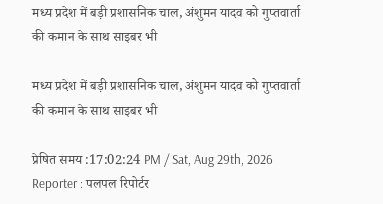मध्य प्रदेश में बड़ी प्रशासनिक चाल, अंशुमन यादव को गुप्तवार्ता की कमान के साथ साइबर भी

मध्य प्रदेश में बड़ी प्रशासनिक चाल, अंशुमन यादव को गुप्तवार्ता की कमान के साथ साइबर भी

प्रेषित समय :17:02:24 PM / Sat, Aug 29th, 2026
Reporter : पलपल रिपोर्टर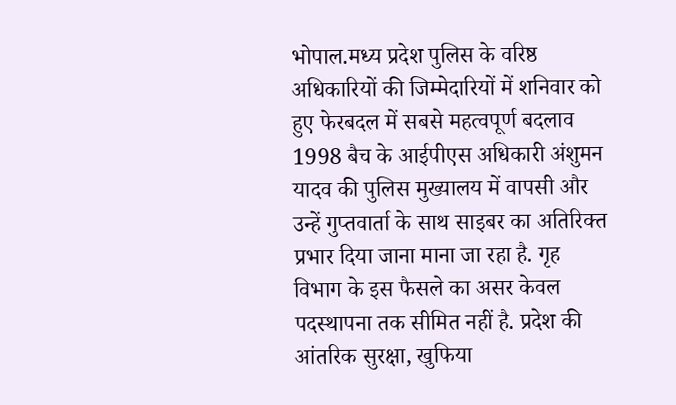भोपाल.मध्य प्रदेश पुलिस के वरिष्ठ अधिकारियों की जिम्मेदारियों में शनिवार को हुए फेरबदल में सबसे महत्वपूर्ण बदलाव 1998 बैच के आईपीएस अधिकारी अंशुमन यादव की पुलिस मुख्यालय में वापसी और उन्हें गुप्तवार्ता के साथ साइबर का अतिरिक्त प्रभार दिया जाना माना जा रहा है. गृह विभाग के इस फैसले का असर केवल पदस्थापना तक सीमित नहीं है. प्रदेश की आंतरिक सुरक्षा, खुफिया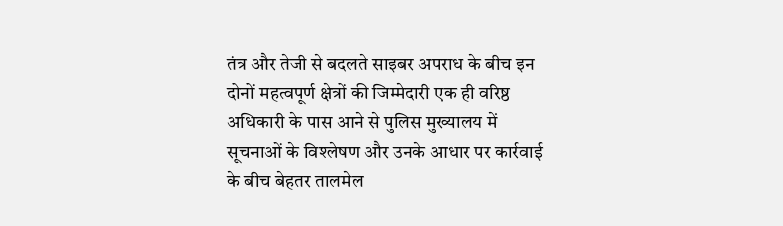तंत्र और तेजी से बदलते साइबर अपराध के बीच इन दोनों महत्वपूर्ण क्षेत्रों की जिम्मेदारी एक ही वरिष्ठ अधिकारी के पास आने से पुलिस मुख्यालय में सूचनाओं के विश्लेषण और उनके आधार पर कार्रवाई के बीच बेहतर तालमेल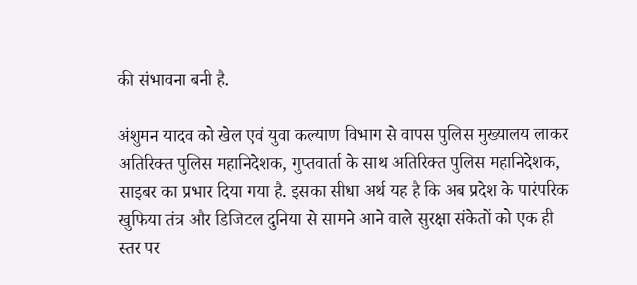की संभावना बनी है.

अंशुमन यादव को खेल एवं युवा कल्याण विभाग से वापस पुलिस मुख्यालय लाकर अतिरिक्त पुलिस महानिदेशक, गुप्तवार्ता के साथ अतिरिक्त पुलिस महानिदेशक, साइबर का प्रभार दिया गया है. इसका सीधा अर्थ यह है कि अब प्रदेश के पारंपरिक खुफिया तंत्र और डिजिटल दुनिया से सामने आने वाले सुरक्षा संकेतों को एक ही स्तर पर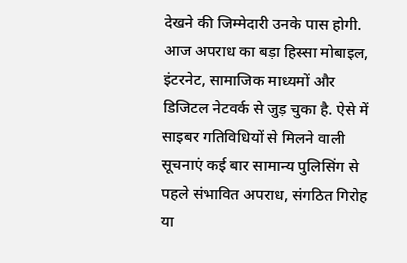देखने की जिम्मेदारी उनके पास होगी. आज अपराध का बड़ा हिस्सा मोबाइल, इंटरनेट, सामाजिक माध्यमों और डिजिटल नेटवर्क से जुड़ चुका है. ऐसे में साइबर गतिविधियों से मिलने वाली सूचनाएं कई बार सामान्य पुलिसिंग से पहले संभावित अपराध, संगठित गिरोह या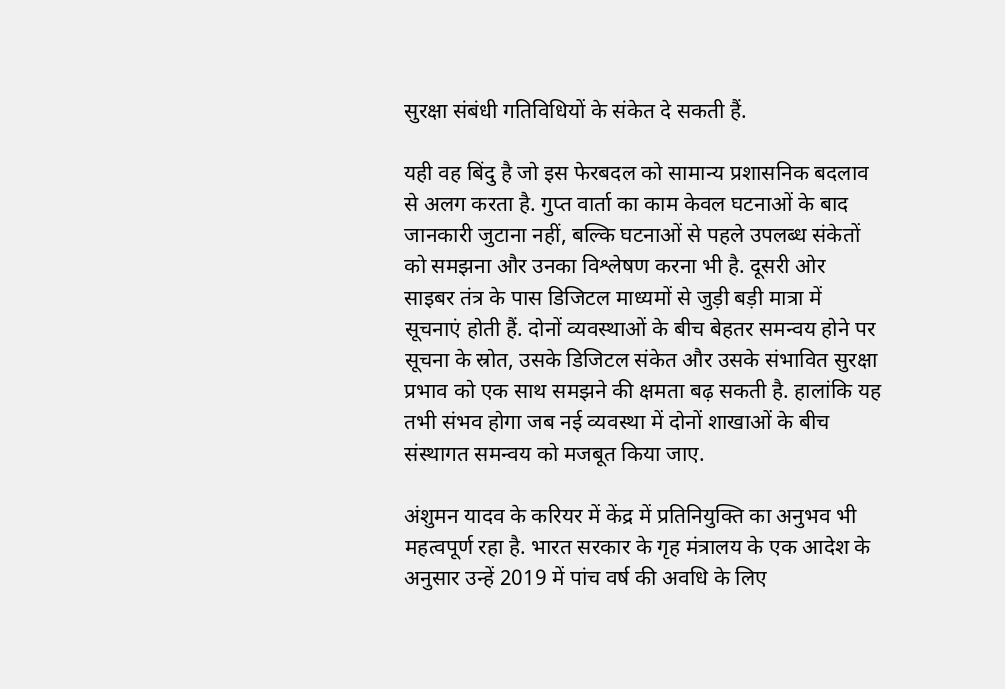सुरक्षा संबंधी गतिविधियों के संकेत दे सकती हैं.

यही वह बिंदु है जो इस फेरबदल को सामान्य प्रशासनिक बदलाव से अलग करता है. गुप्त वार्ता का काम केवल घटनाओं के बाद जानकारी जुटाना नहीं, बल्कि घटनाओं से पहले उपलब्ध संकेतों को समझना और उनका विश्लेषण करना भी है. दूसरी ओर साइबर तंत्र के पास डिजिटल माध्यमों से जुड़ी बड़ी मात्रा में सूचनाएं होती हैं. दोनों व्यवस्थाओं के बीच बेहतर समन्वय होने पर सूचना के स्रोत, उसके डिजिटल संकेत और उसके संभावित सुरक्षा प्रभाव को एक साथ समझने की क्षमता बढ़ सकती है. हालांकि यह तभी संभव होगा जब नई व्यवस्था में दोनों शाखाओं के बीच संस्थागत समन्वय को मजबूत किया जाए.

अंशुमन यादव के करियर में केंद्र में प्रतिनियुक्ति का अनुभव भी महत्वपूर्ण रहा है. भारत सरकार के गृह मंत्रालय के एक आदेश के अनुसार उन्हें 2019 में पांच वर्ष की अवधि के लिए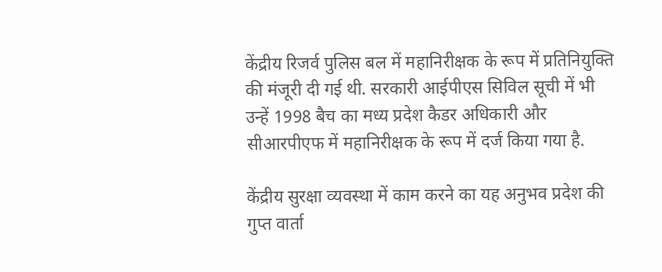केंद्रीय रिजर्व पुलिस बल में महानिरीक्षक के रूप में प्रतिनियुक्ति की मंजूरी दी गई थी. सरकारी आईपीएस सिविल सूची में भी उन्हें 1998 बैच का मध्य प्रदेश कैडर अधिकारी और सीआरपीएफ में महानिरीक्षक के रूप में दर्ज किया गया है.

केंद्रीय सुरक्षा व्यवस्था में काम करने का यह अनुभव प्रदेश की गुप्त वार्ता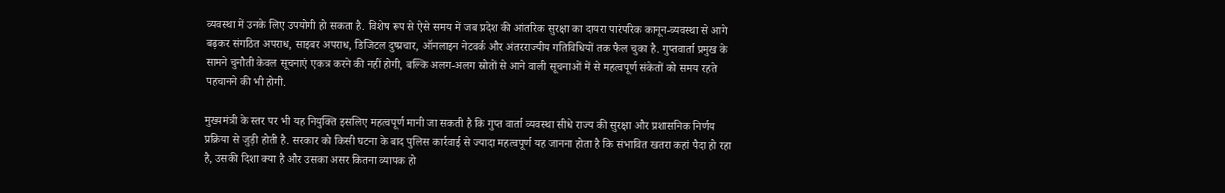व्यवस्था में उनके लिए उपयोगी हो सकता है. विशेष रूप से ऐसे समय में जब प्रदेश की आंतरिक सुरक्षा का दायरा पारंपरिक कानून-व्यवस्था से आगे बढ़कर संगठित अपराध, साइबर अपराध, डिजिटल दुष्प्रचार, ऑनलाइन नेटवर्क और अंतरराज्यीय गतिविधियों तक फैल चुका है. गुप्तवार्ता प्रमुख के सामने चुनौती केवल सूचनाएं एकत्र करने की नहीं होगी, बल्कि अलग-अलग स्रोतों से आने वाली सूचनाओं में से महत्वपूर्ण संकेतों को समय रहते पहचानने की भी होगी.

मुख्यमंत्री के स्तर पर भी यह नियुक्ति इसलिए महत्वपूर्ण मानी जा सकती है कि गुप्त वार्ता व्यवस्था सीधे राज्य की सुरक्षा और प्रशासनिक निर्णय प्रक्रिया से जुड़ी होती है. सरकार को किसी घटना के बाद पुलिस कार्रवाई से ज्यादा महत्वपूर्ण यह जानना होता है कि संभावित खतरा कहां पैदा हो रहा है, उसकी दिशा क्या है और उसका असर कितना व्यापक हो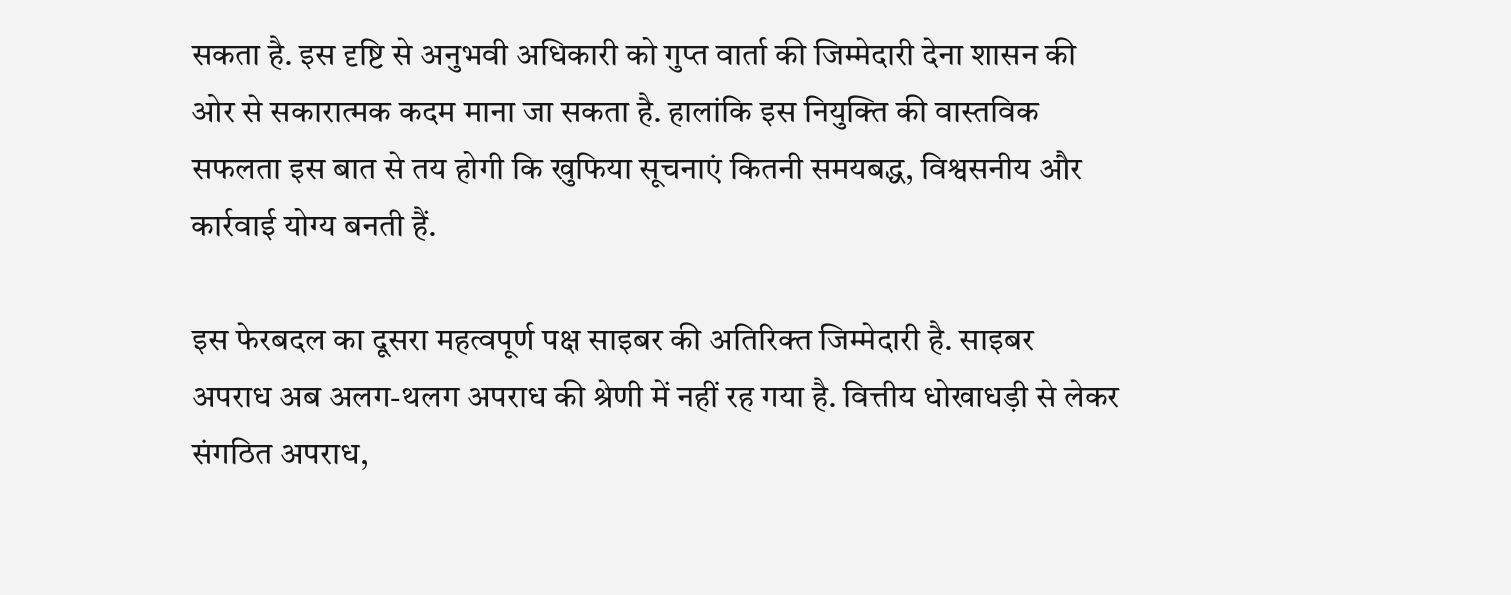सकता है. इस दृष्टि से अनुभवी अधिकारी को गुप्त वार्ता की जिम्मेदारी देना शासन की ओर से सकारात्मक कदम माना जा सकता है. हालांकि इस नियुक्ति की वास्तविक सफलता इस बात से तय होगी कि खुफिया सूचनाएं कितनी समयबद्ध, विश्वसनीय और कार्रवाई योग्य बनती हैं.

इस फेरबदल का दूसरा महत्वपूर्ण पक्ष साइबर की अतिरिक्त जिम्मेदारी है. साइबर अपराध अब अलग-थलग अपराध की श्रेणी में नहीं रह गया है. वित्तीय धोखाधड़ी से लेकर संगठित अपराध,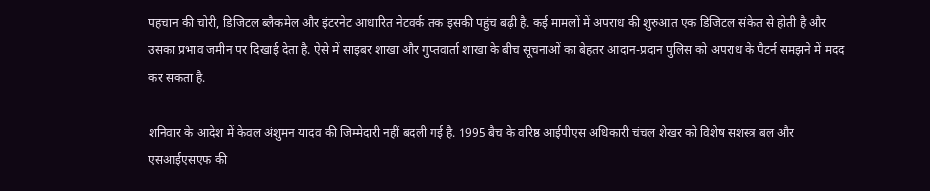पहचान की चोरी, डिजिटल ब्लैकमेल और इंटरनेट आधारित नेटवर्क तक इसकी पहुंच बढ़ी है. कई मामलों में अपराध की शुरुआत एक डिजिटल संकेत से होती है और उसका प्रभाव जमीन पर दिखाई देता है. ऐसे में साइबर शाखा और गुप्तवार्ता शाखा के बीच सूचनाओं का बेहतर आदान-प्रदान पुलिस को अपराध के पैटर्न समझने में मदद कर सकता है.

शनिवार के आदेश में केवल अंशुमन यादव की जिम्मेदारी नहीं बदली गई है. 1995 बैच के वरिष्ठ आईपीएस अधिकारी चंचल शेखर को विशेष सशस्त्र बल और एसआईएसएफ की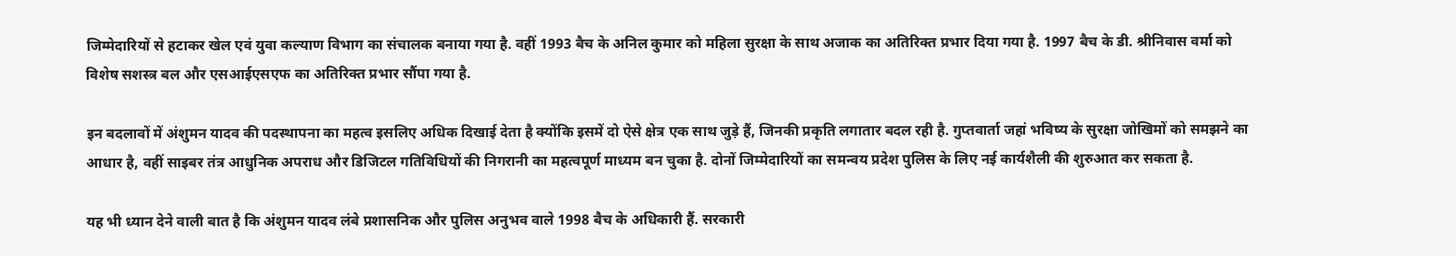जिम्मेदारियों से हटाकर खेल एवं युवा कल्याण विभाग का संचालक बनाया गया है. वहीं 1993 बैच के अनिल कुमार को महिला सुरक्षा के साथ अजाक का अतिरिक्त प्रभार दिया गया है. 1997 बैच के डी. श्रीनिवास वर्मा को विशेष सशस्त्र बल और एसआईएसएफ का अतिरिक्त प्रभार सौंपा गया है.

इन बदलावों में अंशुमन यादव की पदस्थापना का महत्व इसलिए अधिक दिखाई देता है क्योंकि इसमें दो ऐसे क्षेत्र एक साथ जुड़े हैं, जिनकी प्रकृति लगातार बदल रही है. गुप्तवार्ता जहां भविष्य के सुरक्षा जोखिमों को समझने का आधार है, वहीं साइबर तंत्र आधुनिक अपराध और डिजिटल गतिविधियों की निगरानी का महत्वपूर्ण माध्यम बन चुका है. दोनों जिम्मेदारियों का समन्वय प्रदेश पुलिस के लिए नई कार्यशैली की शुरुआत कर सकता है.

यह भी ध्यान देने वाली बात है कि अंशुमन यादव लंबे प्रशासनिक और पुलिस अनुभव वाले 1998 बैच के अधिकारी हैं. सरकारी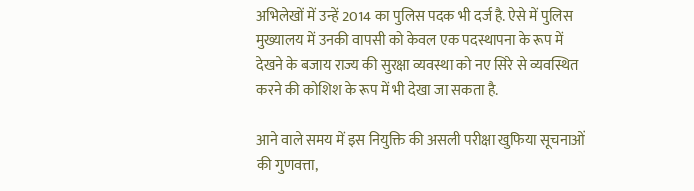अभिलेखों में उन्हें 2014 का पुलिस पदक भी दर्ज है. ऐसे में पुलिस मुख्यालय में उनकी वापसी को केवल एक पदस्थापना के रूप में देखने के बजाय राज्य की सुरक्षा व्यवस्था को नए सिरे से व्यवस्थित करने की कोशिश के रूप में भी देखा जा सकता है.

आने वाले समय में इस नियुक्ति की असली परीक्षा खुफिया सूचनाओं की गुणवत्ता,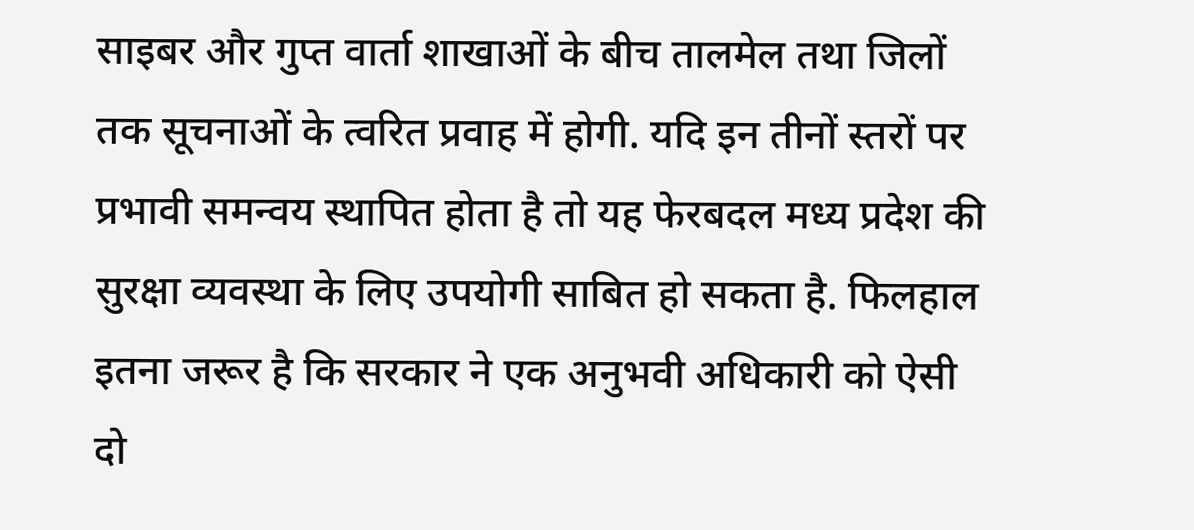साइबर और गुप्त वार्ता शाखाओं के बीच तालमेल तथा जिलों तक सूचनाओं के त्वरित प्रवाह में होगी. यदि इन तीनों स्तरों पर प्रभावी समन्वय स्थापित होता है तो यह फेरबदल मध्य प्रदेश की सुरक्षा व्यवस्था के लिए उपयोगी साबित हो सकता है. फिलहाल इतना जरूर है कि सरकार ने एक अनुभवी अधिकारी को ऐसी दो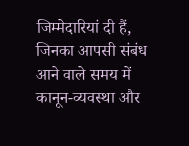जिम्मेदारियां दी हैं, जिनका आपसी संबंध आने वाले समय में कानून-व्यवस्था और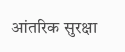आंतरिक सुरक्षा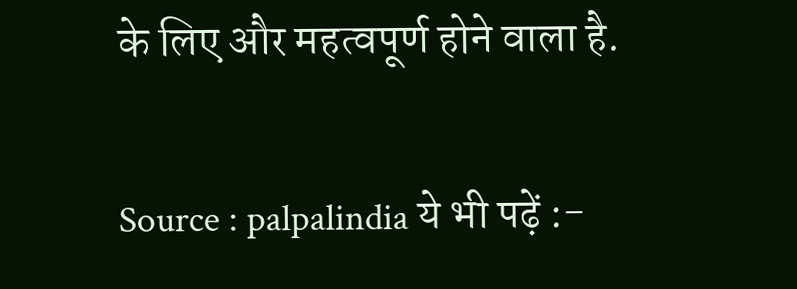के लिए और महत्वपूर्ण होने वाला है.

Source : palpalindia ये भी पढ़ें :-